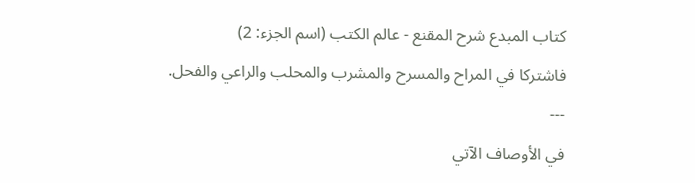كتاب المبدع شرح المقنع - عالم الكتب (اسم الجزء: 2)
فاشتركا في المراح والمسرح والمشرب والمحلب والراعي والفحل.
---
في الأوصاف الآتي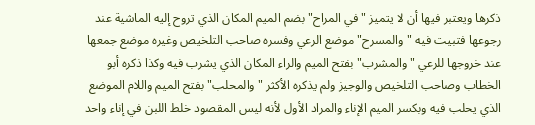ذكرها ويعتبر فيها أن لا يتميز "في المراح" بضم الميم المكان الذي تروح إليه الماشية عند رجوعها فتبيت فيه "والمسرح" موضع الرعي وفسره صاحب التلخيص وغيره موضع جمعها عند خروجها للرعي "والمشرب" بفتح الميم والراء المكان الذي يشرب فيه وكذا ذكره أبو الخطاب وصاحب التلخيص والوجيز ولم يذكره الأكثر "والمحلب" بفتح الميم واللام الموضع الذي يحلب فيه وبكسر الميم الإناء والمراد الأول لأنه ليس المقصود خلط اللبن في إناء واحد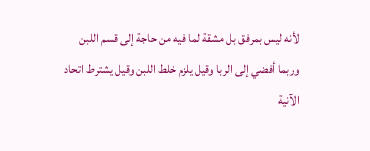لأنه ليس بمرفق بل مشقة لما فيه من حاجة إلى قسم اللبن وربما أفضي إلى الربا وقيل يلزم خلط اللبن وقيل يشترط اتحاد الآنية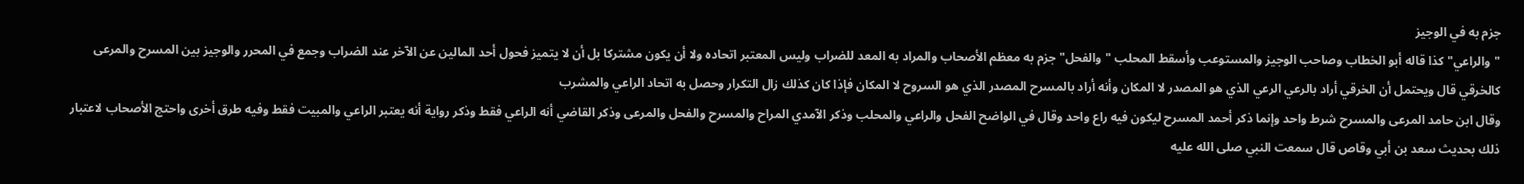جزم به في الوجيز
"والراعي" كذا قاله أبو الخطاب وصاحب الوجيز والمستوعب وأسقط المحلب "والفحل" جزم به معظم الأصحاب والمراد به المعد للضراب وليس المعتبر اتحاده ولا أن يكون مشتركا بل أن لا يتميز فحول أحد المالين عن الآخر عند الضراب وجمع في المحرر والوجيز بين المسرح والمرعى كالخرقي قال ويحتمل أن الخرقي أراد بالرعي الرعي الذي هو المصدر لا المكان وأنه أراد بالمسرح المصدر الذي هو السروح لا المكان فإذا كان كذلك زال التكرار وحصل به اتحاد الراعي والمشرب
وقال ابن حامد المرعى والمسرح شرط واحد وإنما ذكر أحمد المسرح ليكون فيه راع واحد وقال في الواضح الفحل والراعي والمحلب وذكر الآمدي المراح والمسرح والفحل والمرعى وذكر القاضي أنه الراعي فقط وذكر رواية أنه يعتبر الراعي والمبيت فقط وفيه طرق أخرى واحتج الأصحاب لاعتبار ذلك بحديث سعد بن أبي وقاص قال سمعت النبي صلى الله عليه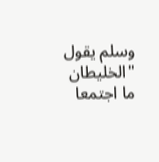وسلم يقول "الخليطان ما اجتمعا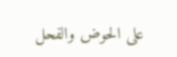على الحوض والفحل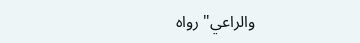والراعي" رواه